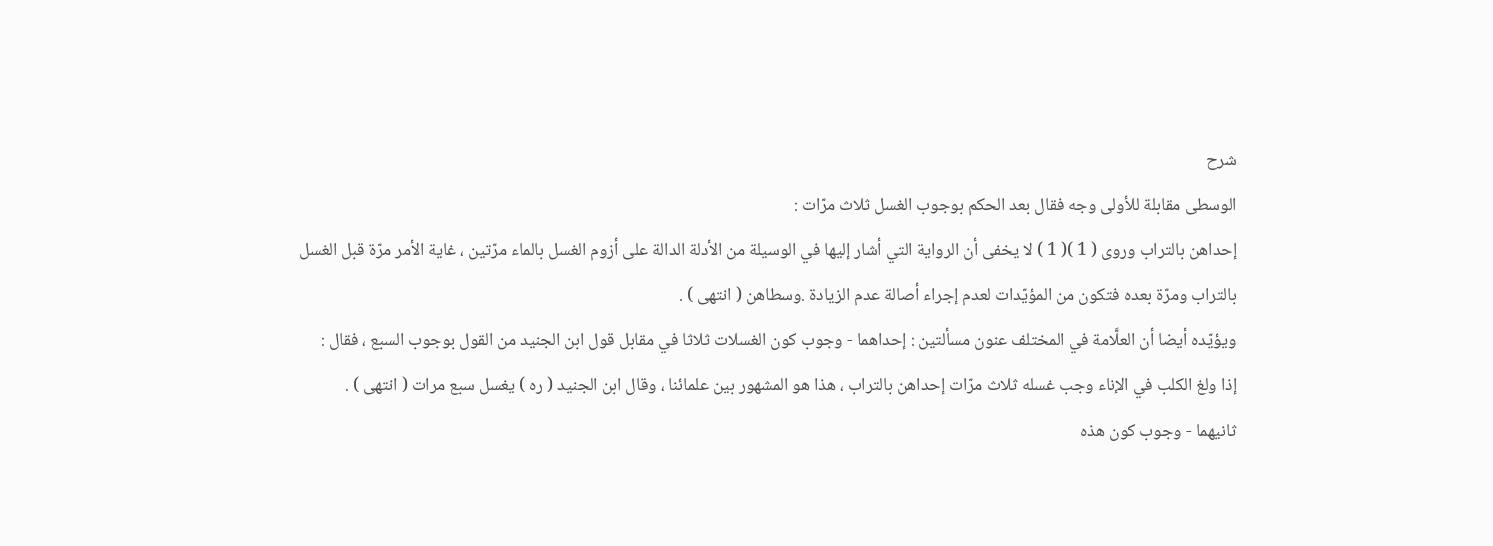شرح
الوسطى مقابلة للأولى وجه فقال بعد الحكم بوجوب الغسل ثلاث مرّات :
إحداهن بالتراب وروى ( 1 )( 1 ) لا يخفى أن الرواية التي أشار إليها في الوسيلة من الأدلة الدالة على أزوم الغسل بالماء مرّتين ، غاية الأمر مرّة قبل الغسل بالتراب ومرّة بعده فتكون من المؤيّدات لعدم إجراء أصالة عدم الزيادة .وسطاهن ( انتهى ) .
ويؤيّده أيضا أن العلَّامة في المختلف عنون مسألتين : إحداهما - وجوب كون الغسلات ثلاثا في مقابل قول ابن الجنيد من القول بوجوب السبع ، فقال :
إذا ولغ الكلب في الإناء وجب غسله ثلاث مرّات إحداهن بالتراب ، هذا هو المشهور بين علمائنا ، وقال ابن الجنيد ( ره ) يغسل سبع مرات ( انتهى ) .
ثانيهما - وجوب كون هذه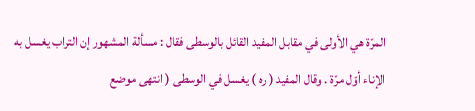المرّة هي الأولى في مقابل المفيد القائل بالوسطى فقال : مسألة المشهور إن التراب يغسل به الإناء أوّل مرّة . وقال المفيد ( ره ) يغسل في الوسطى ( انتهى موضع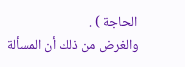الحاجة ) .
والغرض من ذلك أن المسألة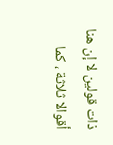ذات قولين لا إن هنا أقوالا ثلاثة ، كما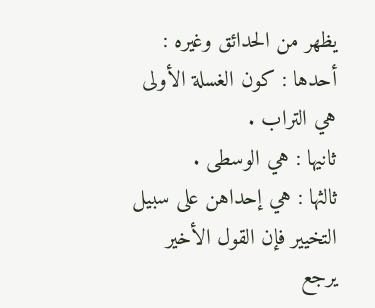يظهر من الحدائق وغيره :
أحدها : كون الغسلة الأولى هي التراب .
ثانيها : هي الوسطى .
ثالثها : هي إحداهن على سبيل التخيير فإن القول الأخير يرجع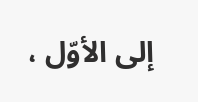إلى الأوّل ،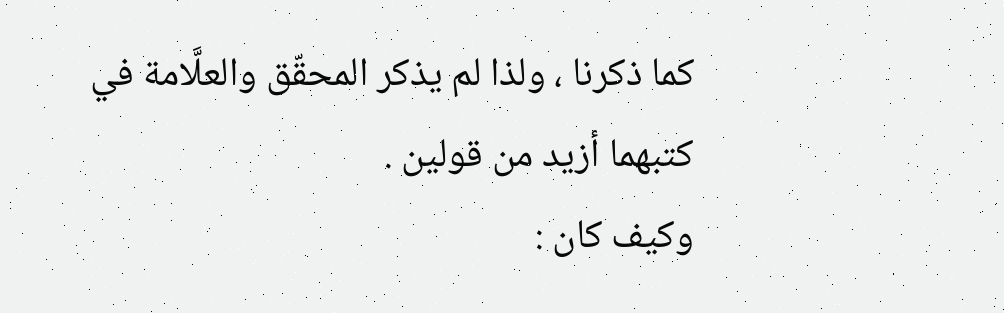كما ذكرنا ، ولذا لم يذكر المحقّق والعلَّامة في كتبهما أزيد من قولين .
وكيف كان :